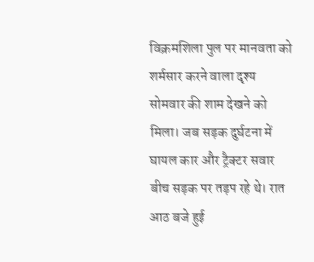विक्रमशिला पुल पर मानवता को शर्मसार करने वाला दृश्य सोमवार की शाम देखने को मिला। जब सड़क दुर्घटना में घायल कार और ट्रैक्टर सवार बीच सड़क पर तड़प रहे थे। रात आठ बजे हुई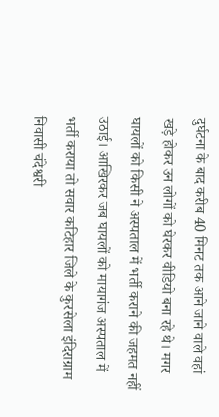दुर्घटना के बाद करीब 40 मिनट तक आने जाने वाले वहां खड़े होकर उन लोगों को घेरकर वीडियो बना रहे थे। मगर घायलों को किसी ने अस्पताल में भर्ती कराने की जहमत नहीं उठाई। आखिरकर जब घायलों को मायागंज अस्पताल में भर्ती कराया तो सवार कटिहार जिले के कुरसेला इंदिराग्राम निवासी चंदेश्वरी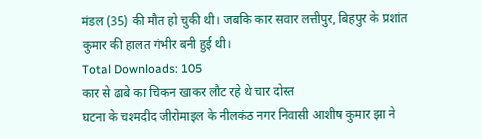मंडल (35) की मौत हो चुकी थी। जबकि कार सवार लत्तीपुर, बिहपुर के प्रशांत कुमार की हालत गंभीर बनी हुई थी।
Total Downloads: 105
कार से ढाबे का चिकन खाकर लौट रहे थे चार दोस्त
घटना के चश्मदीद जीरोमाइल के नीलकंठ नगर निवासी आशीष कुमार झा ने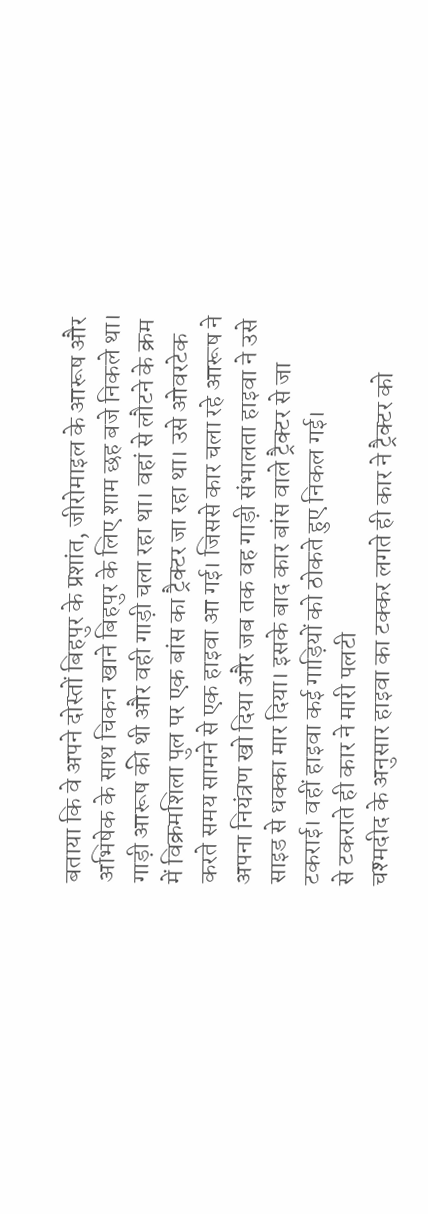बताया कि वे अपने दोस्तों बिहपुर के प्रशांत, जीरोमाइल के आरूष और अभिषेक के साथ चिकन खाने बिहपुर के लिए शाम छह बजे निकले था। गाड़ी आरूष की थी और वही गाड़ी चला रहा था। वहां से लौटने के क्रम में विक्रमशिला पुल पर एक बांस का ट्रैक्टर जा रहा था। उसे ओवरटेक करते समय सामने से एक हाइवा आ गई। जिससे कार चला रहे आरूष ने अपना नियंत्रण खो दिया और जब तक वह गाड़ी संभालता हाइवा ने उसे साइड से धक्का मार दिया। इसके बाद कार बांस वाले ट्रैक्टर से जा टकराई। वहीं हाइवा कई गाड़ियों को ठोकते हुए निकल गई।
से टकराते ही कार ने मारी पलटी
चश्मदीद के अनुसार हाइवा का टक्कर लगते ही कार ने ट्रैक्टर को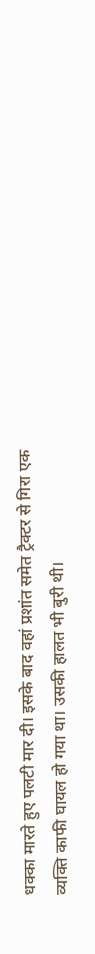धक्का मारते हुए पलटी मार दी। इसके बाद वहां प्रशांत समेत ट्रैक्टर से गिरा एक व्यक्ति काफी घायल हो गया था। उसकी हालत भी बुरी थी।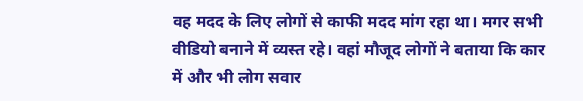वह मदद के लिए लोगों से काफी मदद मांग रहा था। मगर सभी वीडियो बनाने में व्यस्त रहे। वहां मौजूद लोगों ने बताया कि कार में और भी लोग सवार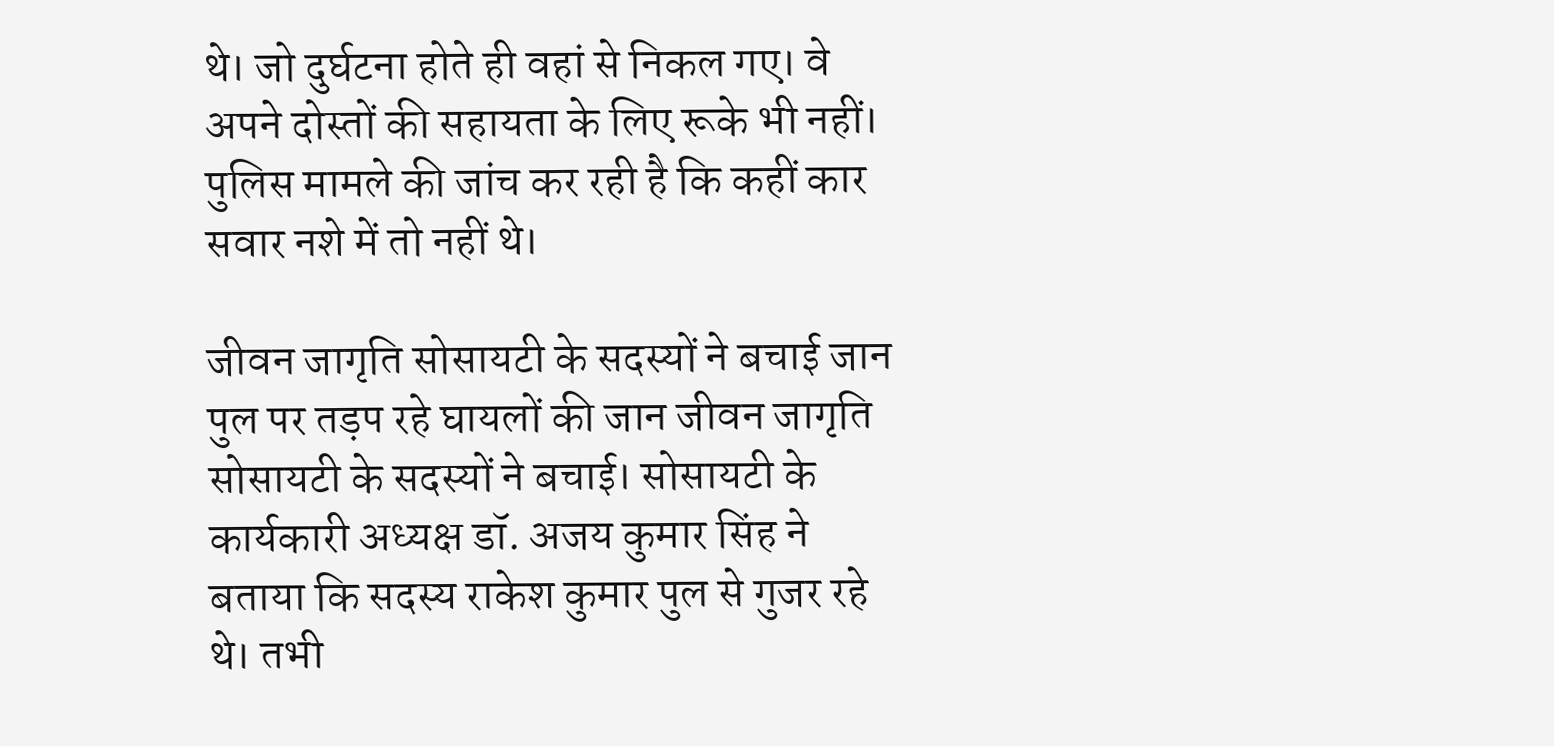थे। जो दुर्घटना होते ही वहां से निकल गए। वे अपने दोस्तों की सहायता के लिए रूके भी नहीं। पुलिस मामले की जांच कर रही है कि कहीं कार सवार नशे में तो नहीं थे।

जीवन जागृति सोसायटी के सदस्यों ने बचाई जान
पुल पर तड़प रहे घायलों की जान जीवन जागृति सोसायटी के सदस्यों ने बचाई। सोसायटी के कार्यकारी अध्यक्ष डॉ. अजय कुमार सिंह ने बताया कि सदस्य राकेश कुमार पुल से गुजर रहे थे। तभी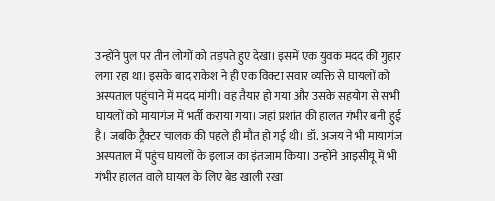उन्होंने पुल पर तीन लोगों को तड़पते हुए देखा। इसमें एक युवक मदद की गुहार लगा रहा था। इसके बाद राकेश ने ही एक विक्टा सवार व्यक्ति से घायलों को अस्पताल पहुंचाने में मदद मांगी। वह तैयार हो गया और उसके सहयोग से सभी घायलों को मायागंज में भर्ती कराया गया। जहां प्रशांत की हालत गंभीर बनी हुई है। जबकि ट्रैक्टर चालक की पहले ही मौत हो गई थी। डॉ. अजय ने भी मायागंज अस्पताल में पहुंच घायलों के इलाज का इंतजाम किया। उन्होंने आइसीयू में भी गंभीर हालत वाले घायल के लिए बेड खाली रखा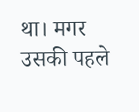था। मगर उसकी पहले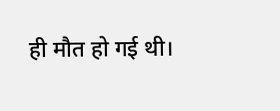ही मौत हो गई थी।